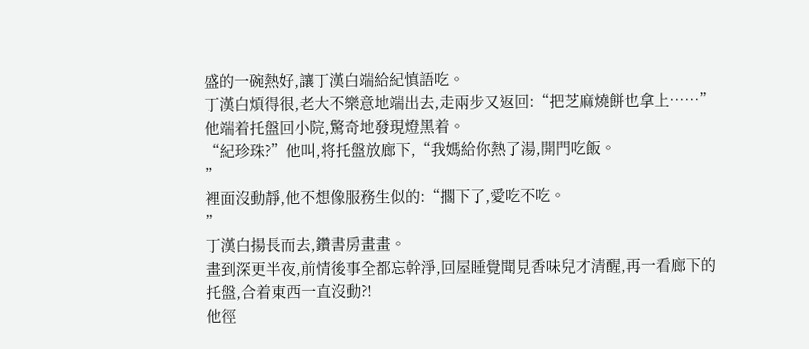盛的一碗熱好,讓丁漢白端給紀慎語吃。
丁漢白煩得很,老大不樂意地端出去,走兩步又返回:“把芝麻燒餅也拿上……”
他端着托盤回小院,驚奇地發現燈黑着。
“紀珍珠?”他叫,将托盤放廊下,“我媽給你熱了湯,開門吃飯。
”
裡面沒動靜,他不想像服務生似的:“擱下了,愛吃不吃。
”
丁漢白揚長而去,鑽書房畫畫。
畫到深更半夜,前情後事全都忘幹淨,回屋睡覺聞見香味兒才清醒,再一看廊下的托盤,合着東西一直沒動?!
他徑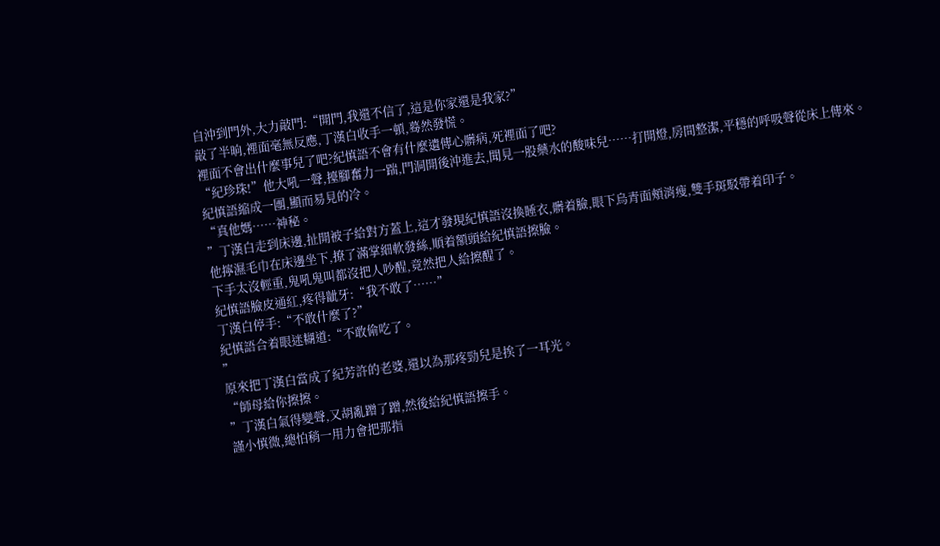自沖到門外,大力敲門:“開門,我還不信了,這是你家還是我家?”
敲了半晌,裡面毫無反應,丁漢白收手一頓,蓦然發慌。
裡面不會出什麼事兒了吧?紀慎語不會有什麼遺傳心髒病,死裡面了吧?
“紀珍珠!”他大吼一聲,擡腳奮力一踹,門洞開後沖進去,聞見一股藥水的酸味兒……打開燈,房間整潔,平穩的呼吸聲從床上傳來。
紀慎語縮成一團,顯而易見的冷。
“真他媽……神秘。
”丁漢白走到床邊,扯開被子給對方蓋上,這才發現紀慎語沒換睡衣,髒着臉,眼下烏青面頰消瘦,雙手斑駁帶着印子。
他擰濕毛巾在床邊坐下,撩了滿掌細軟發絲,順着額頭給紀慎語擦臉。
下手太沒輕重,鬼吼鬼叫都沒把人吵醒,竟然把人給擦醒了。
紀慎語臉皮通紅,疼得龇牙:“我不敢了……”
丁漢白停手:“不敢什麼了?”
紀慎語合着眼迷糊道:“不敢偷吃了。
”
原來把丁漢白當成了紀芳許的老婆,還以為那疼勁兒是挨了一耳光。
“師母給你擦擦。
”丁漢白氣得變聲,又胡亂蹭了蹭,然後給紀慎語擦手。
謹小慎微,總怕稍一用力會把那指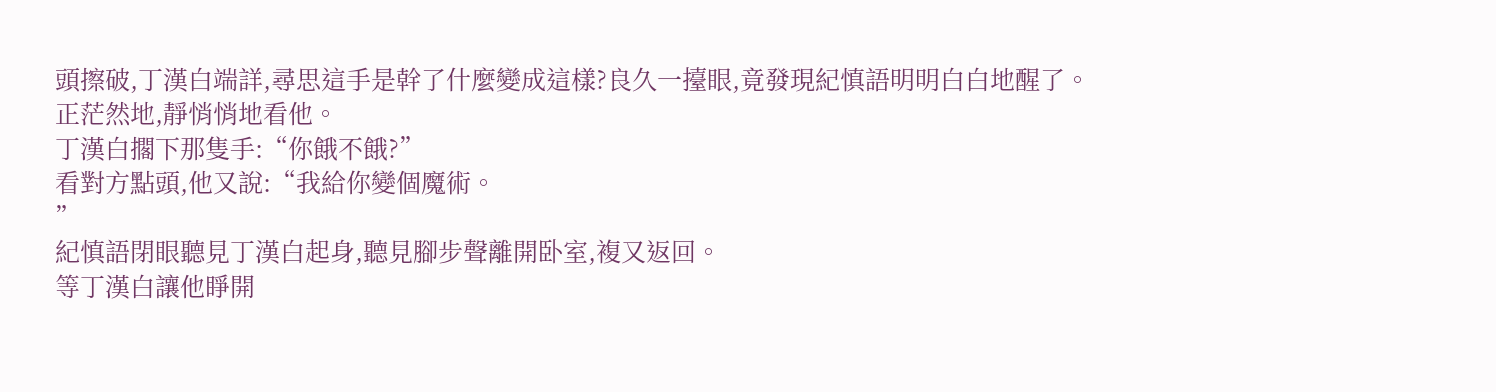頭擦破,丁漢白端詳,尋思這手是幹了什麼變成這樣?良久一擡眼,竟發現紀慎語明明白白地醒了。
正茫然地,靜悄悄地看他。
丁漢白擱下那隻手:“你餓不餓?”
看對方點頭,他又說:“我給你變個魔術。
”
紀慎語閉眼聽見丁漢白起身,聽見腳步聲離開卧室,複又返回。
等丁漢白讓他睜開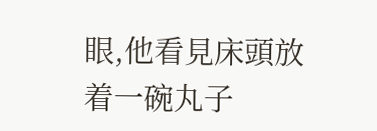眼,他看見床頭放着一碗丸子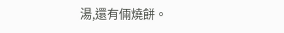湯,還有倆燒餅。